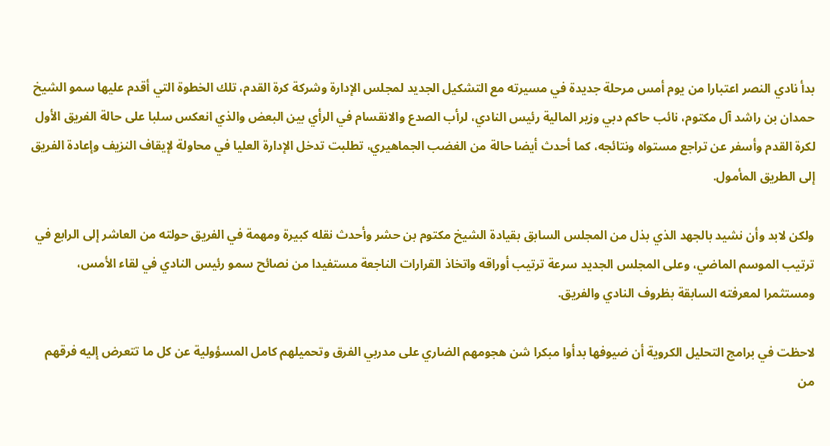بدأ نادي النصر اعتبارا من يوم أمس مرحلة جديدة في مسيرته مع التشكيل الجديد لمجلس الإدارة وشركة كرة القدم، تلك الخطوة التي أقدم عليها سمو الشيخ حمدان بن راشد آل مكتوم، نائب حاكم دبي وزير المالية رئيس النادي، لرأب الصدع والانقسام في الرأي بين البعض والذي انعكس سلبا على حالة الفريق الأول لكرة القدم وأسفر عن تراجع مستواه ونتائجه، كما أحدث أيضا حالة من الغضب الجماهيري، تطلبت تدخل الإدارة العليا في محاولة لإيقاف النزيف وإعادة الفريق إلى الطريق المأمول.

ولكن لابد وأن نشيد بالجهد الذي بذل من المجلس السابق بقيادة الشيخ مكتوم بن حشر وأحدث نقله كبيرة ومهمة في الفريق حولته من العاشر إلى الرابع في ترتيب الموسم الماضي، وعلى المجلس الجديد سرعة ترتيب أوراقه واتخاذ القرارات الناجعة مستفيدا من نصائح سمو رئيس النادي في لقاء الأمس، ومستثمرا لمعرفته السابقة بظروف النادي والفريق.

لاحظت في برامج التحليل الكروية أن ضيوفها بدأوا مبكرا شن هجومهم الضاري على مدربي الفرق وتحميلهم كامل المسؤولية عن كل ما تتعرض إليه فرقهم من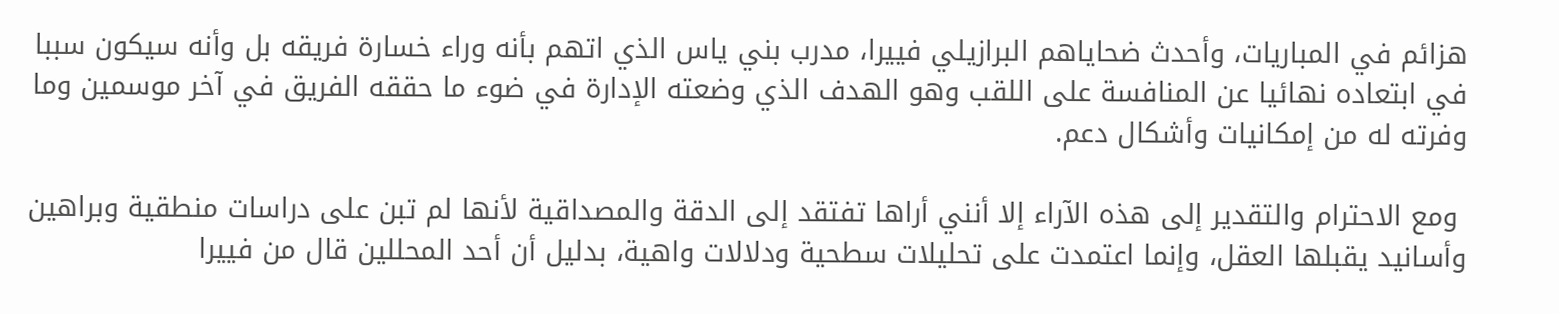هزائم في المباريات، وأحدث ضحاياهم البرازيلي فييرا، مدرب بني ياس الذي اتهم بأنه وراء خسارة فريقه بل وأنه سيكون سببا في ابتعاده نهائيا عن المنافسة على اللقب وهو الهدف الذي وضعته الإدارة في ضوء ما حققه الفريق في آخر موسمين وما وفرته له من إمكانيات وأشكال دعم.

 ومع الاحترام والتقدير إلى هذه الآراء إلا أنني أراها تفتقد إلى الدقة والمصداقية لأنها لم تبن على دراسات منطقية وبراهين وأسانيد يقبلها العقل، وإنما اعتمدت على تحليلات سطحية ودلالات واهية، بدليل أن أحد المحللين قال من فييرا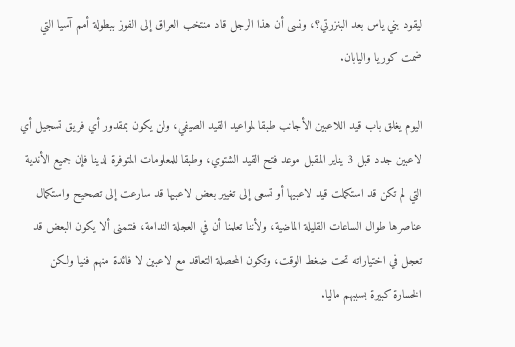ليقود بني ياس بعد البنزرتي؟، ونسى أن هذا الرجل قاد منتخب العراق إلى الفوز ببطولة أمم آسيا التي ضمت كوريا واليابان.

اليوم يغلق باب قيد اللاعبين الأجانب طبقا لمواعيد القيد الصيفي، ولن يكون بمقدور أي فريق تسجيل أي لاعبين جدد قبل 3 يناير المقبل موعد فتح القيد الشتوي، وطبقا للمعلومات المتوفرة لدينا فإن جميع الأندية التي لم تكن قد استكملت قيد لاعبيها أو تسعى إلى تغيير بعض لاعبيها قد سارعت إلى تصحيح واستكمال عناصرها طوال الساعات القليلة الماضية، ولأننا تعلمنا أن في العجلة الندامة، فنتمنى ألا يكون البعض قد تعجل في اختياراته تحت ضغط الوقت، وتكون المحصلة التعاقد مع لاعبين لا فائدة منهم فنيا ولكن الخسارة كبيرة بسببهم ماليا.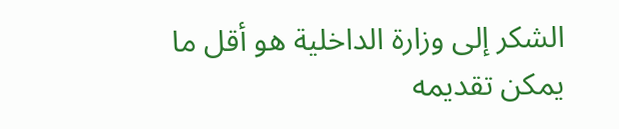الشكر إلى وزارة الداخلية هو أقل ما يمكن تقديمه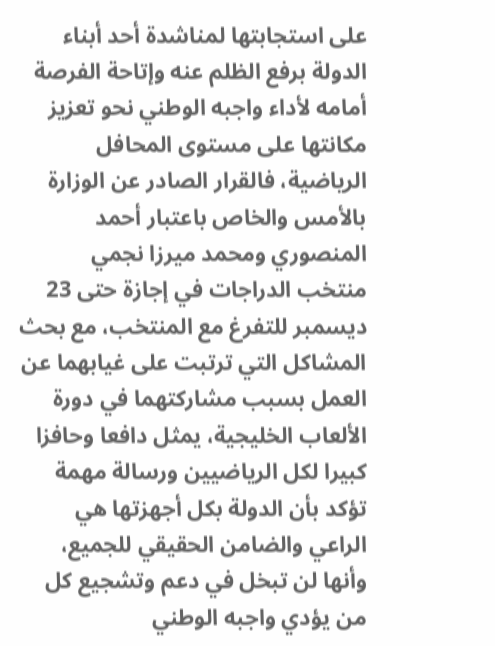على استجابتها لمناشدة أحد أبناء الدولة برفع الظلم عنه وإتاحة الفرصة أمامه لأداء واجبه الوطني نحو تعزيز مكانتها على مستوى المحافل الرياضية، فالقرار الصادر عن الوزارة بالأمس والخاص باعتبار أحمد المنصوري ومحمد ميرزا نجمي منتخب الدراجات في إجازة حتى 23 ديسمبر للتفرغ مع المنتخب، مع بحث المشاكل التي ترتبت على غيابهما عن العمل بسبب مشاركتهما في دورة الألعاب الخليجية، يمثل دافعا وحافزا كبيرا لكل الرياضيين ورسالة مهمة تؤكد بأن الدولة بكل أجهزتها هي الراعي والضامن الحقيقي للجميع، وأنها لن تبخل في دعم وتشجيع كل من يؤدي واجبه الوطني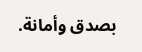بصدق وأمانة.